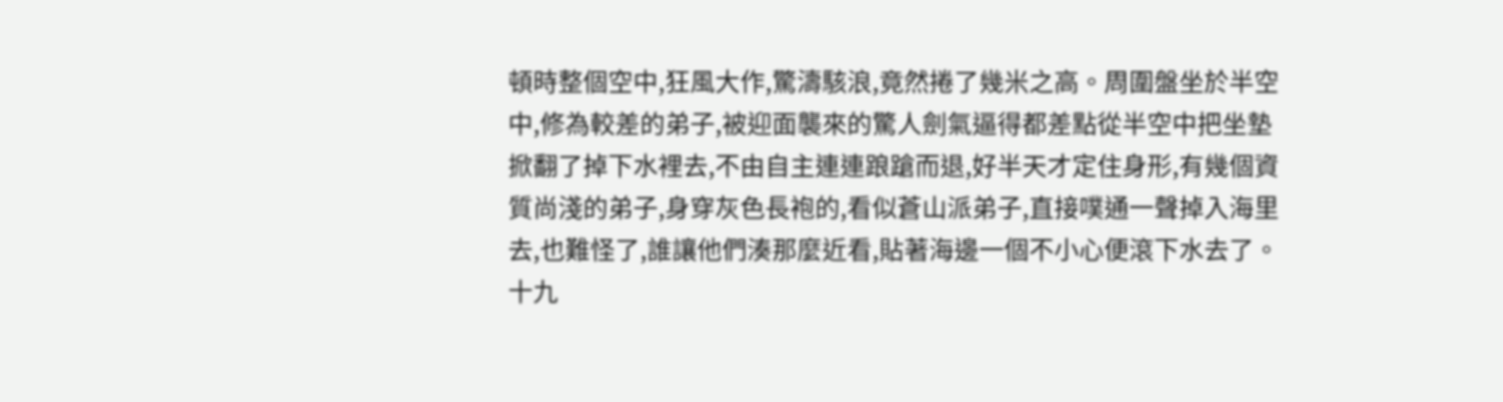頓時整個空中,狂風大作,驚濤駭浪,竟然捲了幾米之高。周圍盤坐於半空中,修為較差的弟子,被迎面襲來的驚人劍氣逼得都差點從半空中把坐墊掀翻了掉下水裡去,不由自主連連踉蹌而退,好半天才定住身形,有幾個資質尚淺的弟子,身穿灰色長袍的,看似蒼山派弟子,直接噗通一聲掉入海里去,也難怪了,誰讓他們湊那麼近看,貼著海邊一個不小心便滾下水去了。
十九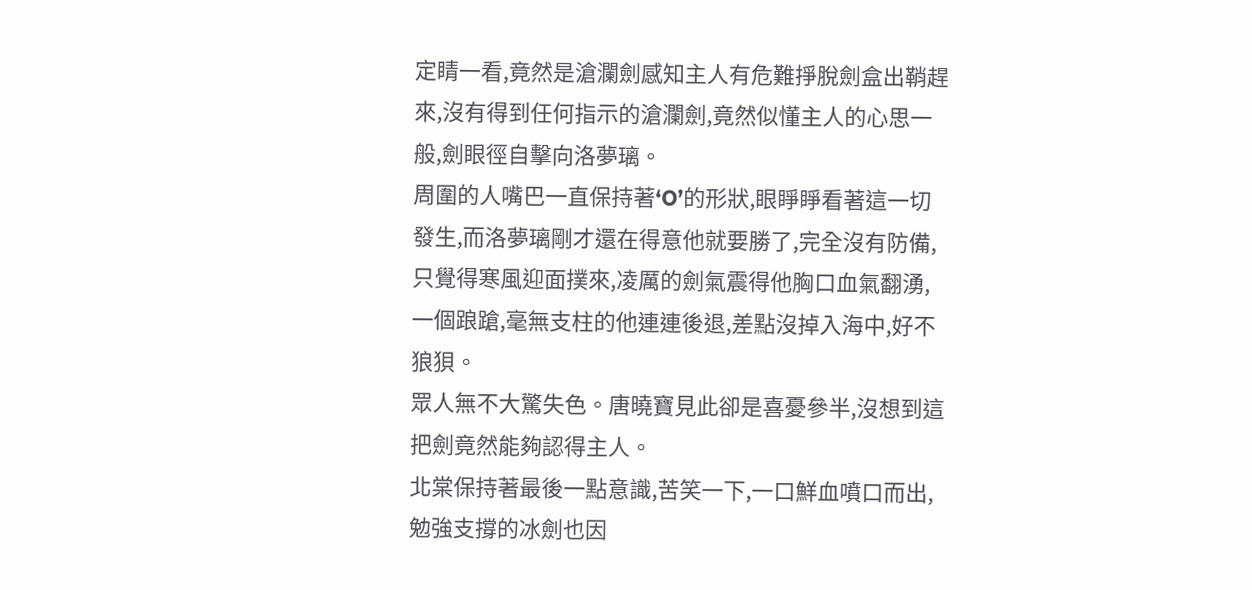定睛一看,竟然是滄瀾劍感知主人有危難掙脫劍盒出鞘趕來,沒有得到任何指示的滄瀾劍,竟然似懂主人的心思一般,劍眼徑自擊向洛夢璃。
周圍的人嘴巴一直保持著‘O’的形狀,眼睜睜看著這一切發生,而洛夢璃剛才還在得意他就要勝了,完全沒有防備,只覺得寒風迎面撲來,凌厲的劍氣震得他胸口血氣翻湧,一個踉蹌,毫無支柱的他連連後退,差點沒掉入海中,好不狼狽。
眾人無不大驚失色。唐曉寶見此卻是喜憂參半,沒想到這把劍竟然能夠認得主人。
北棠保持著最後一點意識,苦笑一下,一口鮮血噴口而出,勉強支撐的冰劍也因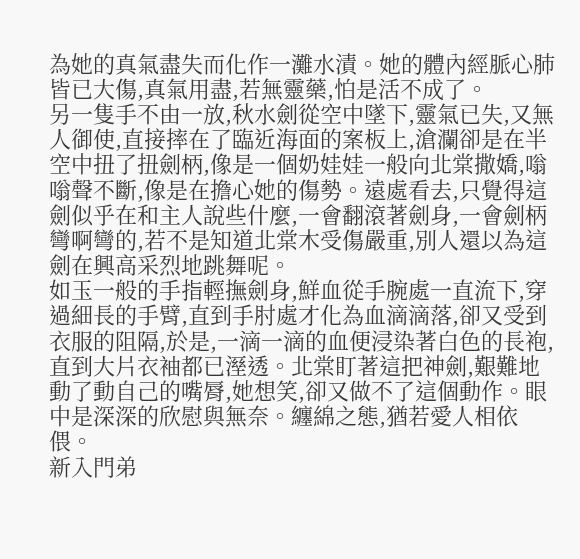為她的真氣盡失而化作一灘水漬。她的體內經脈心肺皆已大傷,真氣用盡,若無靈藥,怕是活不成了。
另一隻手不由一放,秋水劍從空中墜下,靈氣已失,又無人御使,直接摔在了臨近海面的案板上,滄瀾卻是在半空中扭了扭劍柄,像是一個奶娃娃一般向北棠撒嬌,嗡嗡聲不斷,像是在擔心她的傷勢。遠處看去,只覺得這劍似乎在和主人說些什麼,一會翻滾著劍身,一會劍柄彎啊彎的,若不是知道北棠木受傷嚴重,別人還以為這劍在興高采烈地跳舞呢。
如玉一般的手指輕撫劍身,鮮血從手腕處一直流下,穿過細長的手臂,直到手肘處才化為血滴滴落,卻又受到衣服的阻隔,於是,一滴一滴的血便浸染著白色的長袍,直到大片衣袖都已溼透。北棠盯著這把神劍,艱難地動了動自己的嘴脣,她想笑,卻又做不了這個動作。眼中是深深的欣慰與無奈。纏綿之態,猶若愛人相依偎。
新入門弟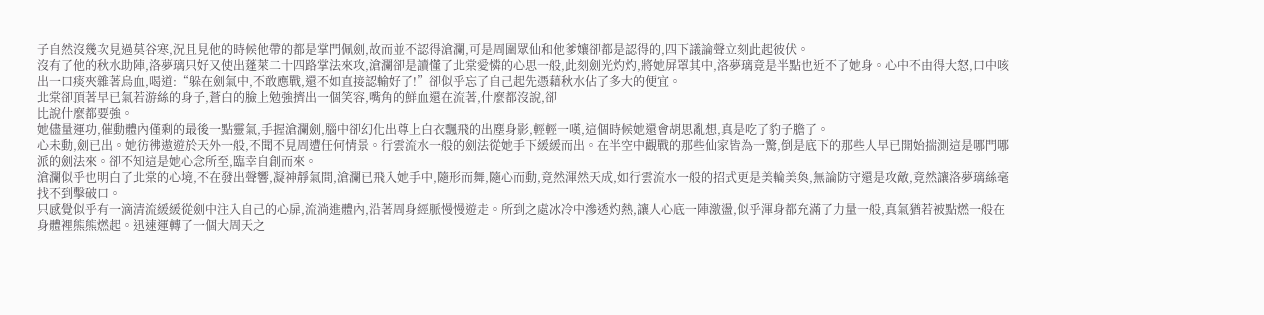子自然沒幾次見過莫谷寒,況且見他的時候他帶的都是掌門佩劍,故而並不認得滄瀾,可是周圍眾仙和他爹孃卻都是認得的,四下議論聲立刻此起彼伏。
沒有了他的秋水助陣,洛夢璃只好又使出蓬萊二十四路掌法來攻,滄瀾卻是讀懂了北棠愛憐的心思一般,此刻劍光灼灼,將她屏罩其中,洛夢璃竟是半點也近不了她身。心中不由得大怒,口中咳出一口痰夾雜著烏血,喝道:“躲在劍氣中,不敢應戰,還不如直接認輸好了!”卻似乎忘了自己起先憑藉秋水佔了多大的便宜。
北棠卻頂著早已氣若游絲的身子,蒼白的臉上勉強擠出一個笑容,嘴角的鮮血還在流著,什麼都沒說,卻
比說什麼都要強。
她儘量運功,催動體內僅剩的最後一點靈氣,手握滄瀾劍,腦中卻幻化出尊上白衣飄飛的出塵身影,輕輕一嘆,這個時候她還會胡思亂想,真是吃了豹子膽了。
心未動,劍已出。她彷彿遨遊於天外一般,不聞不見周遭任何情景。行雲流水一般的劍法從她手下緩緩而出。在半空中觀戰的那些仙家皆為一驚,倒是底下的那些人早已開始揣測這是哪門哪派的劍法來。卻不知這是她心念所至,臨幸自創而來。
滄瀾似乎也明白了北棠的心境,不在發出聲響,凝神靜氣間,滄瀾已飛入她手中,隨形而舞,隨心而動,竟然渾然天成,如行雲流水一般的招式更是美輪美奐,無論防守還是攻敵,竟然讓洛夢璃絲毫找不到擊破口。
只感覺似乎有一滴清流緩緩從劍中注入自己的心扉,流淌進體內,沿著周身經脈慢慢遊走。所到之處冰冷中滲透灼熱,讓人心底一陣激盪,似乎渾身都充滿了力量一般,真氣猶若被點燃一般在身體裡熊熊燃起。迅速運轉了一個大周天之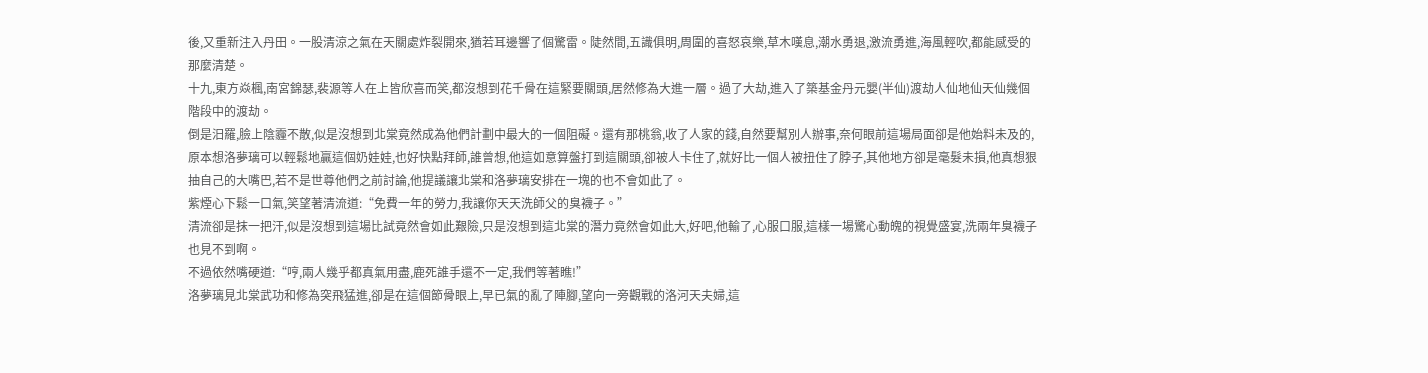後,又重新注入丹田。一股清涼之氣在天關處炸裂開來,猶若耳邊響了個驚雷。陡然間,五識俱明,周圍的喜怒哀樂,草木嘆息,潮水勇退,激流勇進,海風輕吹,都能感受的那麼清楚。
十九,東方焱楓,南宮錦瑟,裴源等人在上皆欣喜而笑,都沒想到花千骨在這緊要關頭,居然修為大進一層。過了大劫,進入了築基金丹元嬰(半仙)渡劫人仙地仙天仙幾個階段中的渡劫。
倒是汨羅,臉上陰霾不散,似是沒想到北棠竟然成為他們計劃中最大的一個阻礙。還有那桃翁,收了人家的錢,自然要幫別人辦事,奈何眼前這場局面卻是他始料未及的,原本想洛夢璃可以輕鬆地贏這個奶娃娃,也好快點拜師,誰曾想,他這如意算盤打到這關頭,卻被人卡住了,就好比一個人被扭住了脖子,其他地方卻是毫髮未損,他真想狠抽自己的大嘴巴,若不是世尊他們之前討論,他提議讓北棠和洛夢璃安排在一塊的也不會如此了。
紫煙心下鬆一口氣,笑望著清流道:“免費一年的勞力,我讓你天天洗師父的臭襪子。”
清流卻是抹一把汗,似是沒想到這場比試竟然會如此艱險,只是沒想到這北棠的潛力竟然會如此大,好吧,他輸了,心服口服,這樣一場驚心動魄的視覺盛宴,洗兩年臭襪子也見不到啊。
不過依然嘴硬道:“哼,兩人幾乎都真氣用盡,鹿死誰手還不一定,我們等著瞧!”
洛夢璃見北棠武功和修為突飛猛進,卻是在這個節骨眼上,早已氣的亂了陣腳,望向一旁觀戰的洛河天夫婦,這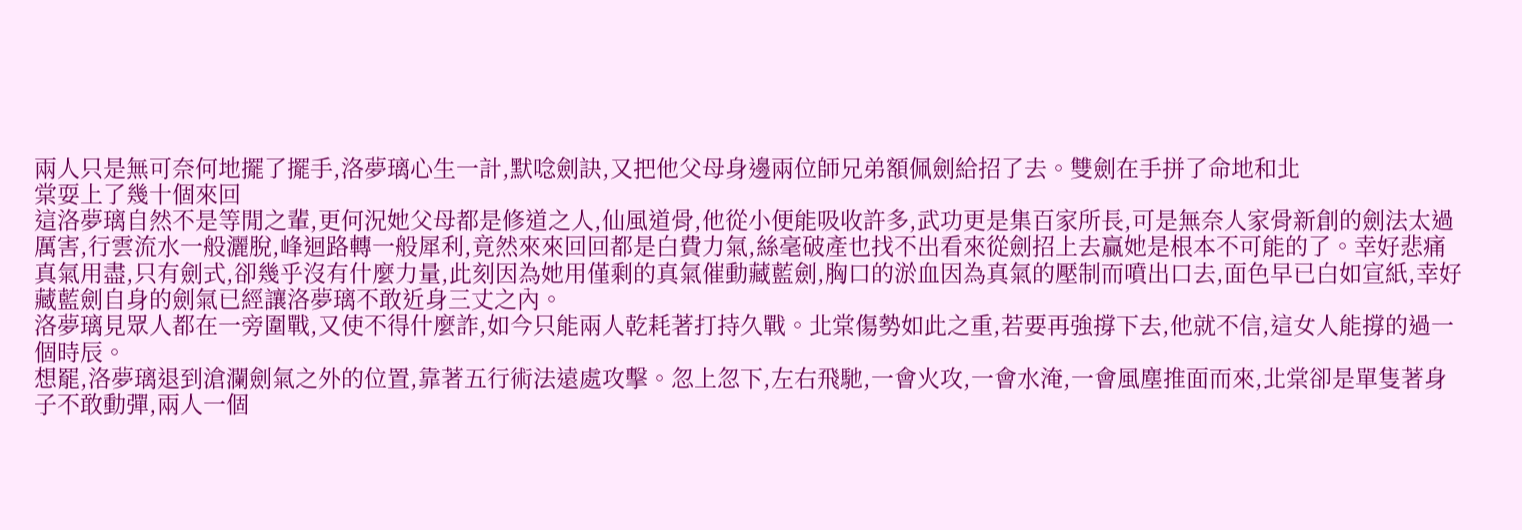兩人只是無可奈何地擺了擺手,洛夢璃心生一計,默唸劍訣,又把他父母身邊兩位師兄弟額佩劍給招了去。雙劍在手拼了命地和北
棠耍上了幾十個來回
這洛夢璃自然不是等閒之輩,更何況她父母都是修道之人,仙風道骨,他從小便能吸收許多,武功更是集百家所長,可是無奈人家骨新創的劍法太過厲害,行雲流水一般灑脫,峰迴路轉一般犀利,竟然來來回回都是白費力氣,絲毫破產也找不出看來從劍招上去贏她是根本不可能的了。幸好悲痛真氣用盡,只有劍式,卻幾乎沒有什麼力量,此刻因為她用僅剩的真氣催動藏藍劍,胸口的淤血因為真氣的壓制而噴出口去,面色早已白如宣紙,幸好藏藍劍自身的劍氣已經讓洛夢璃不敢近身三丈之內。
洛夢璃見眾人都在一旁圍戰,又使不得什麼詐,如今只能兩人乾耗著打持久戰。北棠傷勢如此之重,若要再強撐下去,他就不信,這女人能撐的過一個時辰。
想罷,洛夢璃退到滄瀾劍氣之外的位置,靠著五行術法遠處攻擊。忽上忽下,左右飛馳,一會火攻,一會水淹,一會風塵推面而來,北棠卻是單隻著身子不敢動彈,兩人一個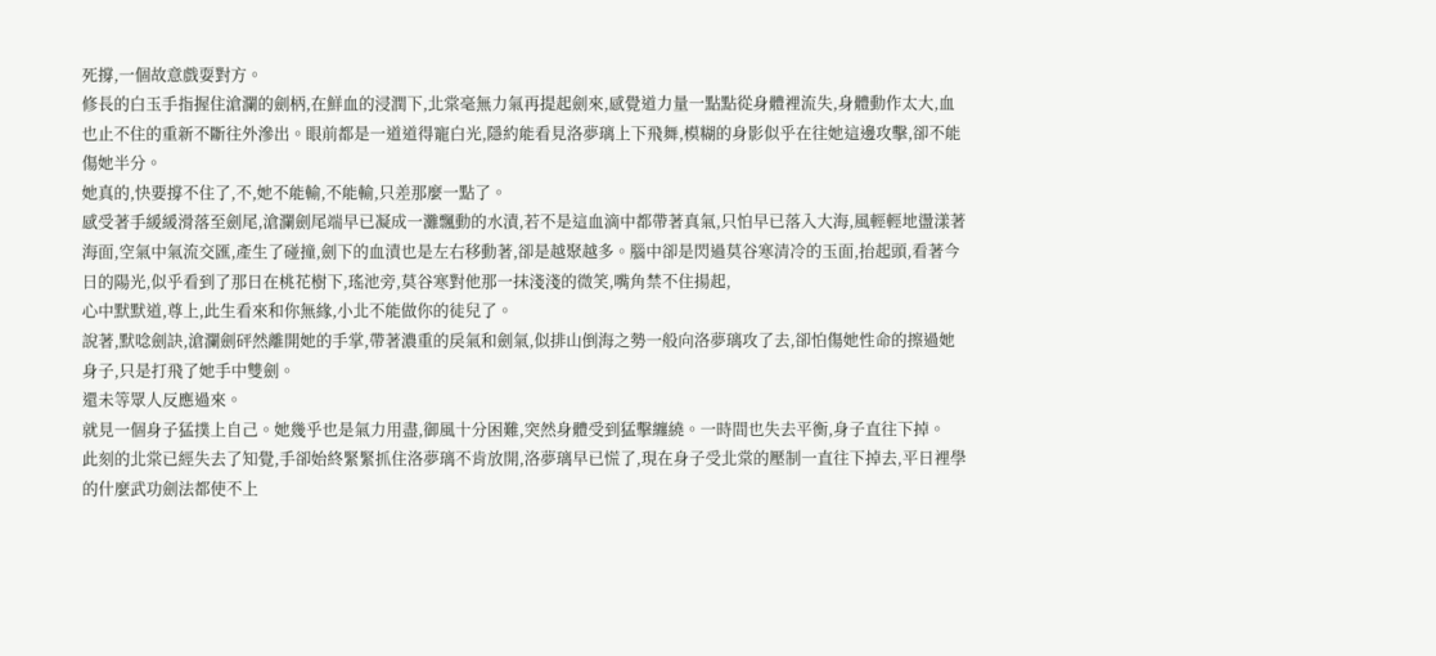死撐,一個故意戲耍對方。
修長的白玉手指握住滄瀾的劍柄,在鮮血的浸潤下,北棠毫無力氣再提起劍來,感覺道力量一點點從身體裡流失,身體動作太大,血也止不住的重新不斷往外滲出。眼前都是一道道得寵白光,隱約能看見洛夢璃上下飛舞,模糊的身影似乎在往她這邊攻擊,卻不能傷她半分。
她真的,快要撐不住了,不,她不能輸,不能輸,只差那麼一點了。
感受著手緩緩滑落至劍尾,滄瀾劍尾端早已凝成一灘飄動的水漬,若不是這血滴中都帶著真氣,只怕早已落入大海,風輕輕地盪漾著海面,空氣中氣流交匯,產生了碰撞,劍下的血漬也是左右移動著,卻是越聚越多。腦中卻是閃過莫谷寒清冷的玉面,抬起頭,看著今日的陽光,似乎看到了那日在桃花樹下,瑤池旁,莫谷寒對他那一抹淺淺的微笑,嘴角禁不住揚起,
心中默默道,尊上,此生看來和你無緣,小北不能做你的徒兒了。
說著,默唸劍訣,滄瀾劍砰然離開她的手掌,帶著濃重的戾氣和劍氣,似排山倒海之勢一般向洛夢璃攻了去,卻怕傷她性命的擦過她身子,只是打飛了她手中雙劍。
還未等眾人反應過來。
就見一個身子猛撲上自己。她幾乎也是氣力用盡,御風十分困難,突然身體受到猛擊纏繞。一時間也失去平衡,身子直往下掉。
此刻的北棠已經失去了知覺,手卻始終緊緊抓住洛夢璃不肯放開,洛夢璃早已慌了,現在身子受北棠的壓制一直往下掉去,平日裡學的什麼武功劍法都使不上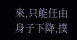來,只能任由身子下降,撲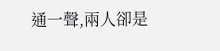通一聲,兩人卻是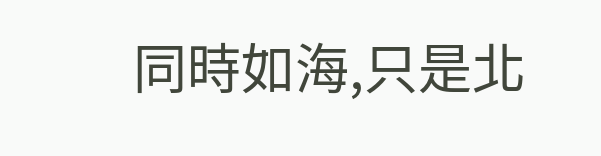同時如海,只是北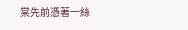棠先前憑著一絲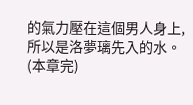的氣力壓在這個男人身上,所以是洛夢璃先入的水。
(本章完)